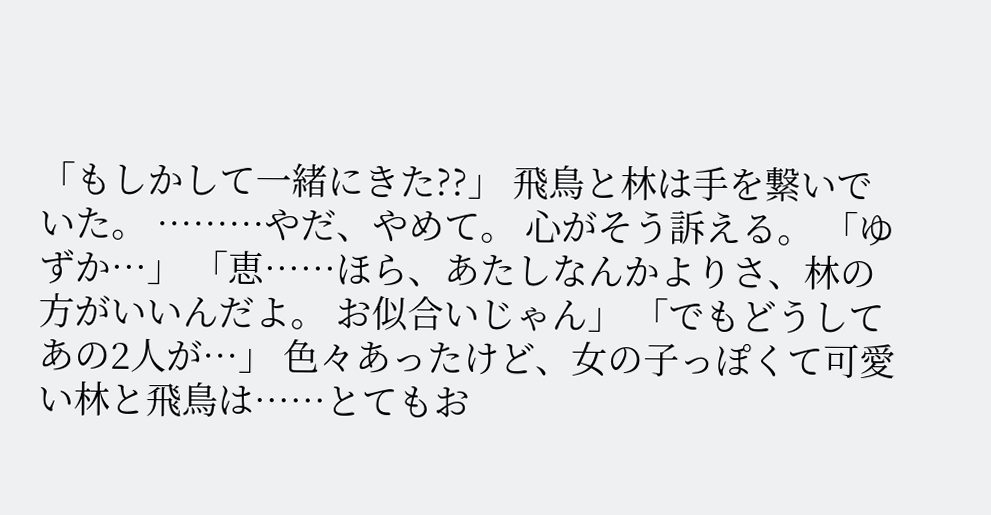「もしかして一緒にきた??」 飛鳥と林は手を繋いでいた。 ………やだ、やめて。 心がそう訴える。 「ゆずか…」 「恵……ほら、あたしなんかよりさ、林の方がいいんだよ。 お似合いじゃん」 「でもどうしてあの2人が…」 色々あったけど、女の子っぽくて可愛い林と飛鳥は……とてもお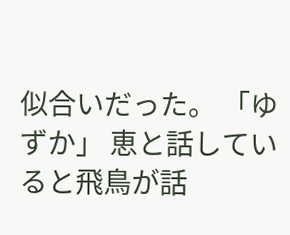似合いだった。 「ゆずか」 恵と話していると飛鳥が話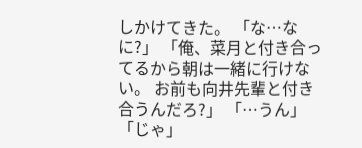しかけてきた。 「な…なに?」 「俺、菜月と付き合ってるから朝は一緒に行けない。 お前も向井先輩と付き合うんだろ?」 「…うん」 「じゃ」